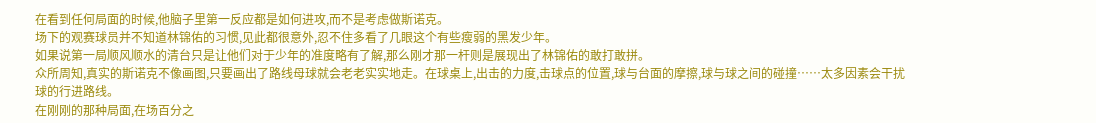在看到任何局面的时候,他脑子里第一反应都是如何进攻,而不是考虑做斯诺克。
场下的观赛球员并不知道林锦佑的习惯,见此都很意外,忍不住多看了几眼这个有些瘦弱的黑发少年。
如果说第一局顺风顺水的清台只是让他们对于少年的准度略有了解,那么刚才那一杆则是展现出了林锦佑的敢打敢拼。
众所周知,真实的斯诺克不像画图,只要画出了路线母球就会老老实实地走。在球桌上,出击的力度,击球点的位置,球与台面的摩擦,球与球之间的碰撞……太多因素会干扰球的行进路线。
在刚刚的那种局面,在场百分之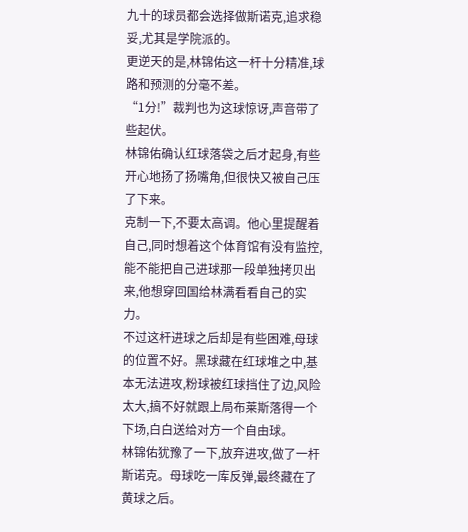九十的球员都会选择做斯诺克,追求稳妥,尤其是学院派的。
更逆天的是,林锦佑这一杆十分精准,球路和预测的分毫不差。
“1分!”裁判也为这球惊讶,声音带了些起伏。
林锦佑确认红球落袋之后才起身,有些开心地扬了扬嘴角,但很快又被自己压了下来。
克制一下,不要太高调。他心里提醒着自己,同时想着这个体育馆有没有监控,能不能把自己进球那一段单独拷贝出来,他想穿回国给林满看看自己的实力。
不过这杆进球之后却是有些困难,母球的位置不好。黑球藏在红球堆之中,基本无法进攻,粉球被红球挡住了边,风险太大,搞不好就跟上局布莱斯落得一个下场,白白送给对方一个自由球。
林锦佑犹豫了一下,放弃进攻,做了一杆斯诺克。母球吃一库反弹,最终藏在了黄球之后。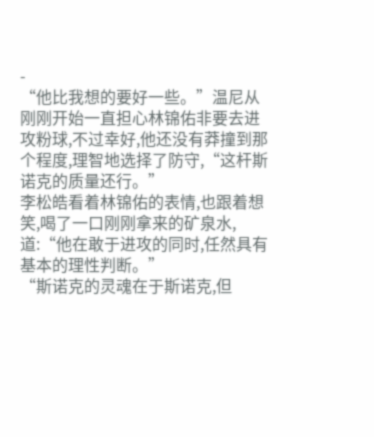-
“他比我想的要好一些。”温尼从刚刚开始一直担心林锦佑非要去进攻粉球,不过幸好,他还没有莽撞到那个程度,理智地选择了防守,“这杆斯诺克的质量还行。”
李松皓看着林锦佑的表情,也跟着想笑,喝了一口刚刚拿来的矿泉水,道:“他在敢于进攻的同时,任然具有基本的理性判断。”
“斯诺克的灵魂在于斯诺克,但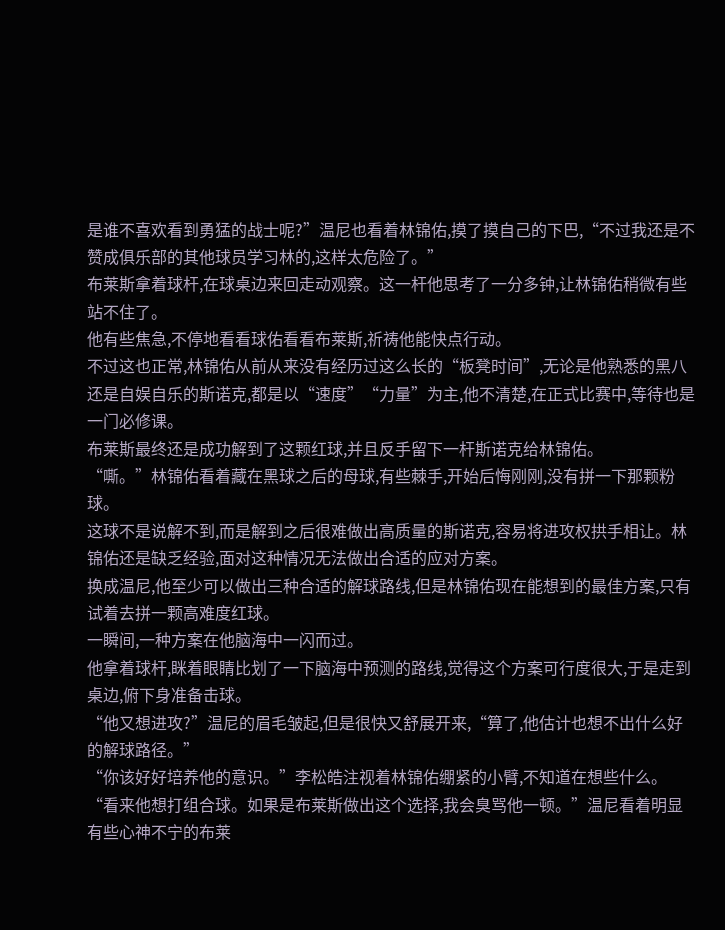是谁不喜欢看到勇猛的战士呢?”温尼也看着林锦佑,摸了摸自己的下巴,“不过我还是不赞成俱乐部的其他球员学习林的,这样太危险了。”
布莱斯拿着球杆,在球桌边来回走动观察。这一杆他思考了一分多钟,让林锦佑稍微有些站不住了。
他有些焦急,不停地看看球佑看看布莱斯,祈祷他能快点行动。
不过这也正常,林锦佑从前从来没有经历过这么长的“板凳时间”,无论是他熟悉的黑八还是自娱自乐的斯诺克,都是以“速度”“力量”为主,他不清楚,在正式比赛中,等待也是一门必修课。
布莱斯最终还是成功解到了这颗红球,并且反手留下一杆斯诺克给林锦佑。
“嘶。”林锦佑看着藏在黑球之后的母球,有些棘手,开始后悔刚刚,没有拼一下那颗粉球。
这球不是说解不到,而是解到之后很难做出高质量的斯诺克,容易将进攻权拱手相让。林锦佑还是缺乏经验,面对这种情况无法做出合适的应对方案。
换成温尼,他至少可以做出三种合适的解球路线,但是林锦佑现在能想到的最佳方案,只有试着去拼一颗高难度红球。
一瞬间,一种方案在他脑海中一闪而过。
他拿着球杆,眯着眼睛比划了一下脑海中预测的路线,觉得这个方案可行度很大,于是走到桌边,俯下身准备击球。
“他又想进攻?”温尼的眉毛皱起,但是很快又舒展开来,“算了,他估计也想不出什么好的解球路径。”
“你该好好培养他的意识。”李松皓注视着林锦佑绷紧的小臂,不知道在想些什么。
“看来他想打组合球。如果是布莱斯做出这个选择,我会臭骂他一顿。”温尼看着明显有些心神不宁的布莱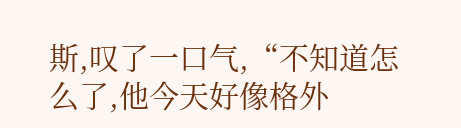斯,叹了一口气,“不知道怎么了,他今天好像格外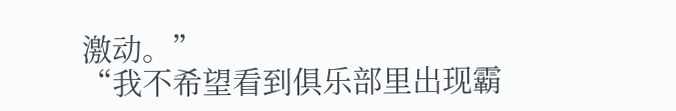激动。”
“我不希望看到俱乐部里出现霸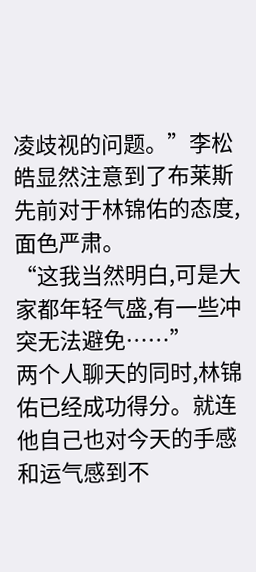凌歧视的问题。”李松皓显然注意到了布莱斯先前对于林锦佑的态度,面色严肃。
“这我当然明白,可是大家都年轻气盛,有一些冲突无法避免……”
两个人聊天的同时,林锦佑已经成功得分。就连他自己也对今天的手感和运气感到不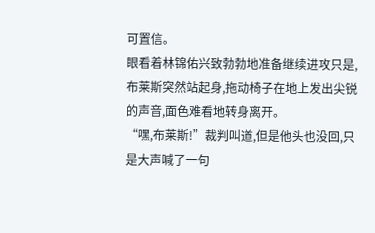可置信。
眼看着林锦佑兴致勃勃地准备继续进攻只是,布莱斯突然站起身,拖动椅子在地上发出尖锐的声音,面色难看地转身离开。
“嘿,布莱斯!”裁判叫道,但是他头也没回,只是大声喊了一句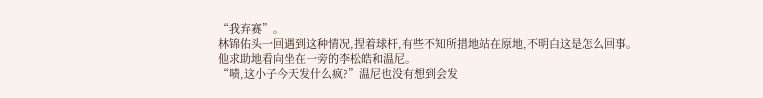“我弃赛”。
林锦佑头一回遇到这种情况,捏着球杆,有些不知所措地站在原地,不明白这是怎么回事。
他求助地看向坐在一旁的李松皓和温尼。
“啧,这小子今天发什么疯?”温尼也没有想到会发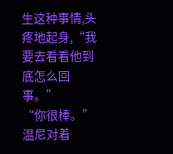生这种事情,头疼地起身,“我要去看看他到底怎么回事。”
“你很棒。”温尼对着